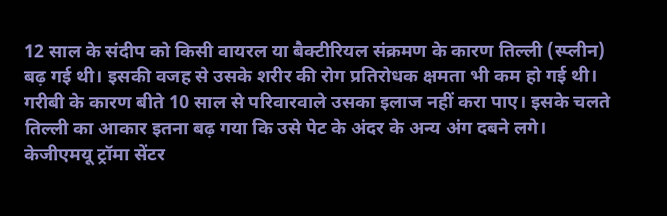12 साल के संदीप को किसी वायरल या बैक्टीरियल संक्रमण के कारण तिल्ली (स्प्लीन) बढ़ गई थी। इसकी वजह से उसके शरीर की रोग प्रतिरोधक क्षमता भी कम हो गई थी। गरीबी के कारण बीते 10 साल से परिवारवाले उसका इलाज नहीं करा पाए। इसके चलते तिल्ली का आकार इतना बढ़ गया कि उसे पेट के अंदर के अन्य अंग दबने लगे।
केजीएमयू ट्रॉमा सेंटर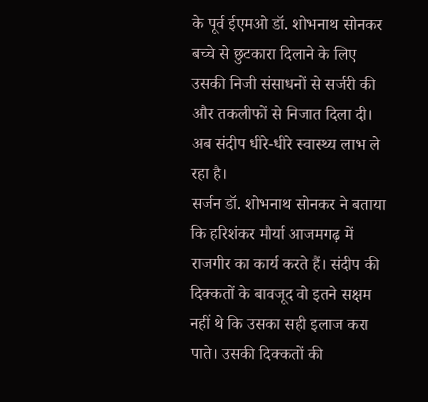के पूर्व ईएमओ डॉ. शोभनाथ सोनकर बच्चे से छुटकारा दिलाने के लिए उसकी निजी संसाधनों से सर्जरी की और तकलीफों से निजात दिला दी। अब संदीप धीरे-धीरे स्वास्थ्य लाभ ले रहा है।
सर्जन डॉ. शोभनाथ सोनकर ने बताया कि हरिशंकर मौर्या आजमगढ़ में राजगीर का कार्य करते हैं। संदीप की दिक्कतों के बावजूद वो इतने सक्षम नहीं थे कि उसका सही इलाज करा पाते। उसकी दिक्कतों की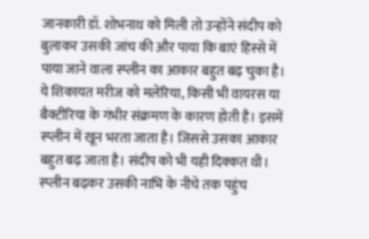जानकारी डॉ. शोभनाथ को मिली तो उन्होंने संदीप को बुलाकर उसकी जांच की और पाया कि बाएं हिस्से में पाया जाने वाला स्प्लीन का आकार बहुत बढ़ चुका है। ये शिकायत मरीज को मलेरिया, किसी भी वायरस या बैक्टीरिया के गंभीर संक्रमण के कारण होती है। इसमें स्प्लीन में खून भरता जाता है। जिससे उसका आकार बहुत बढ़ जाता है। संदीप को भी यही दिक्कत थी।
स्प्लीन बढ़कर उसकी नाभि के नीचे तक पहुंच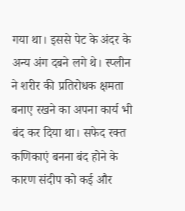गया था। इससे पेट के अंदर के अन्य अंग दबने लगे थे। स्प्लीन ने शरीर की प्रतिरोधक क्षमता बनाए रखने का अपना कार्य भी बंद कर दिया था। सफेद रक्त कणिकाएं बनना बंद होने के कारण संदीप को कई और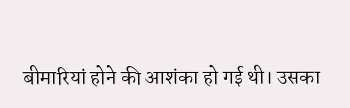बीमारियां होने की आशंका हो गई थी। उसका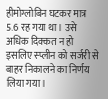हीमोग्लोबिन घटकर मात्र 5.6 रह गया था। उसे अधिक दिक्कत न हो इसलिए स्प्लीन को सर्जरी से बाहर निकालने का निर्णय लिया गया।